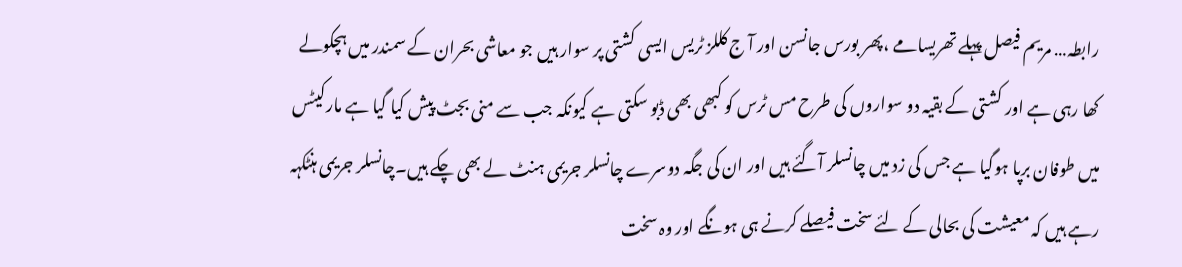رابطہ… مریم فیصل پہلے تھریسامے ،پھر بورس جانسن اور آ ج کللز ٹریس ایسی کشتی پر سوار ہیں جو معاشی بحران کے سمندر میں ہچکولے کھا رہی ہے اور کشتی کے بقیہ دو سواروں کی طرح مس ٹرس کو کبھی بھی ڈبو سکتی ہے کیونکہ جب سے منی بجٹ پیش کیا گیا ہے مارکیٹس میں طوفان برپا ہوگیا ہے جس کی زد میں چانسلر آگئے ہیں اور ان کی جگہ دوسرے چانسلر جریمی ہنٹ لے بھی چکے ہیں۔چانسلر جریمی ہنٹکہہ رہے ہیں کہ معیشت کی بحالی کے لئے سخت فیصلے کرنے ہی ہونگے اور وہ سخت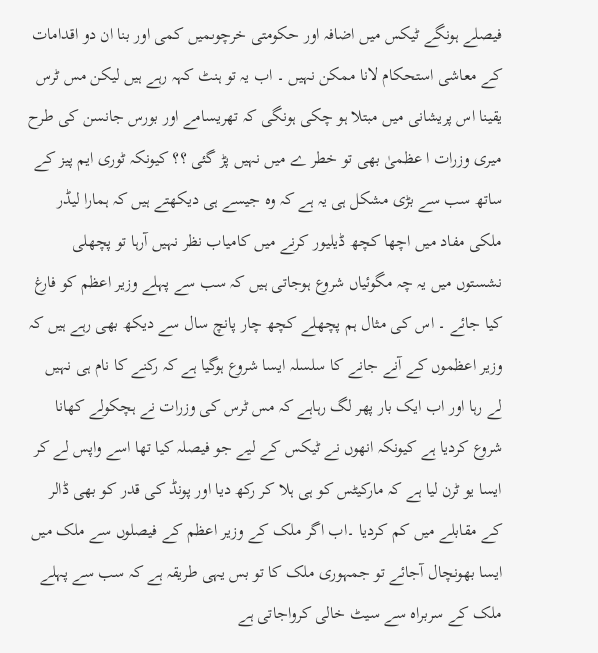فیصلے ہونگے ٹیکس میں اضافہ اور حکومتی خرچوںمیں کمی اور بنا ان دو اقدامات کے معاشی استحکام لانا ممکن نہیں ۔ اب یہ تو ہنٹ کہہ رہے ہیں لیکن مس ٹرس یقینا اس پریشانی میں مبتلا ہو چکی ہونگی کہ تھریسامے اور بورس جانسن کی طرح میری وزرات ا عظمیٰ بھی تو خطر ے میں نہیں پڑ گئی ؟؟ کیونکہ ٹوری ایم پیز کے ساتھ سب سے بڑی مشکل ہی یہ ہے کہ وہ جیسے ہی دیکھتے ہیں کہ ہمارا لیڈر ملکی مفاد میں اچھا کچھ ڈیلیور کرنے میں کامیاب نظر نہیں آرہا تو پچھلی نشستوں میں یہ چہ مگوئیاں شروع ہوجاتی ہیں کہ سب سے پہلے وزیر اعظم کو فارغ کیا جائے ۔ اس کی مثال ہم پچھلے کچھ چار پانچ سال سے دیکھ بھی رہے ہیں کہ وزیر اعظموں کے آنے جانے کا سلسلہ ایسا شروع ہوگیا ہے کہ رکنے کا نام ہی نہیں لے رہا اور اب ایک بار پھر لگ رہاہے کہ مس ٹرس کی وزرات نے ہچکولے کھانا شروع کردیا ہے کیونکہ انھوں نے ٹیکس کے لیے جو فیصلہ کیا تھا اسے واپس لے کر ایسا یو ٹرن لیا ہے کہ مارکیٹس کو ہی ہلا کر رکھ دیا اور پونڈ کی قدر کو بھی ڈالر کے مقابلے میں کم کردیا ۔اب اگر ملک کے وزیر اعظم کے فیصلوں سے ملک میں ایسا بھونچال آجائے تو جمہوری ملک کا تو بس یہی طریقہ ہے کہ سب سے پہلے ملک کے سربراہ سے سیٹ خالی کرواجاتی ہے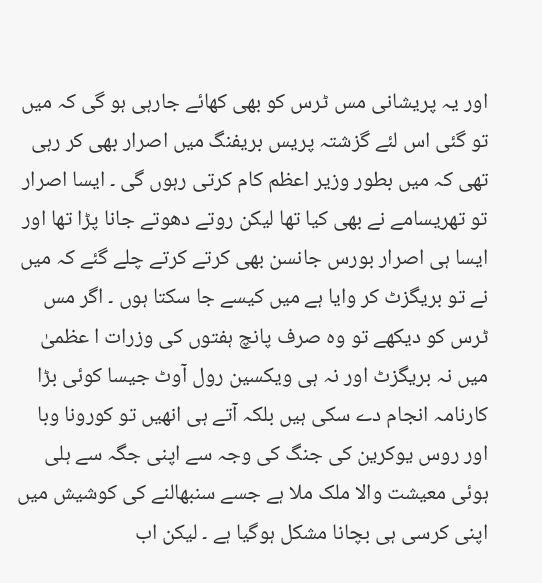اور یہ پریشانی مس ٹرس کو بھی کھائے جارہی ہو گی کہ میں تو گئی اس لئے گزشتہ پریس بریفنگ میں اصرار بھی کر رہی تھی کہ میں بطور وزیر اعظم کام کرتی رہوں گی ۔ ایسا اصرار تو تھریسامے نے بھی کیا تھا لیکن روتے دھوتے جانا پڑا تھا اور ایسا ہی اصرار بورس جانسن بھی کرتے کرتے چلے گئے کہ میں نے تو بریگزٹ کر وایا ہے میں کیسے جا سکتا ہوں ۔ اگر مس ٹرس کو دیکھے تو وہ صرف پانچ ہفتوں کی وزرات ا عظمیٰ میں نہ بریگزٹ اور نہ ہی ویکسین رول آوٹ جیسا کوئی بڑا کارنامہ انجام دے سکی ہیں بلکہ آتے ہی انھیں تو کورونا وبا اور روس یوکرین کی جنگ کی وجہ سے اپنی جگہ سے ہلی ہوئی معیشت والا ملک ملا ہے جسے سنبھالنے کی کوشیش میں اپنی کرسی ہی بچانا مشکل ہوگیا ہے ۔ لیکن اب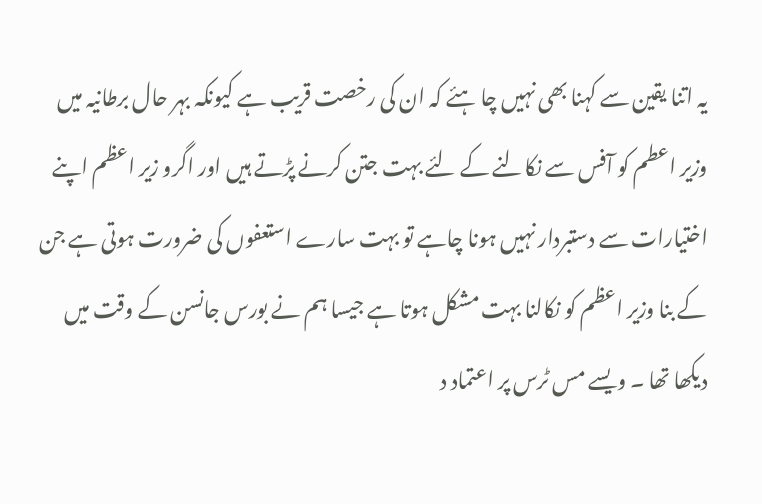یہ اتنا یقین سے کہنا بھی نہیں چا ہئے کہ ان کی رخصت قریب ہے کیونکہ بہر حال برطانیہ میں وزیر اعطم کو آفس سے نکالنے کے لئے بہت جتن کرنے پڑتے ہیں اور اگرو زیر اعظم اپنے اختیارات سے دستبردار نہیں ہونا چاہے تو بہت سارے استعفوں کی ضرورت ہوتی ہے جن کے بنا وزیر اعظم کو نکالنا بہت مشکل ہوتا ہے جیسا ہم نے بورس جانسن کے وقت میں دیکھا تھا ۔ ویسے مس ٹرس پر اعتماد د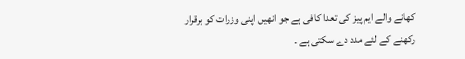کھانے والے ایم پیز کی تعدا کافی ہے جو انھیں اپنی وزرات کو برقرار رکھنے کے لئے مدد دے سکتی ہے ۔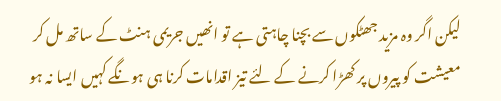لیکن اگر وہ مزید جھٹکوں سے بچنا چاہتی ہے تو انھیں جریمی ہنٹ کے ساتھ مل کر معیشت کو پیروں پر کھڑا کرنے کے لئے تیز اقدامات کرنا ہی ہونگے کہیں ایسا نہ ہو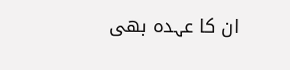ان کا عہدہ بھی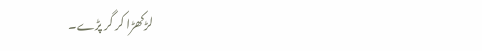لڑکھڑا کر گر پڑے۔